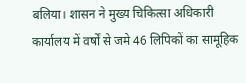बलिया। शासन ने मुख्य चिकित्सा अधिकारी कार्यालय में वर्षों से जमे 46 लिपिकों का सामूहिक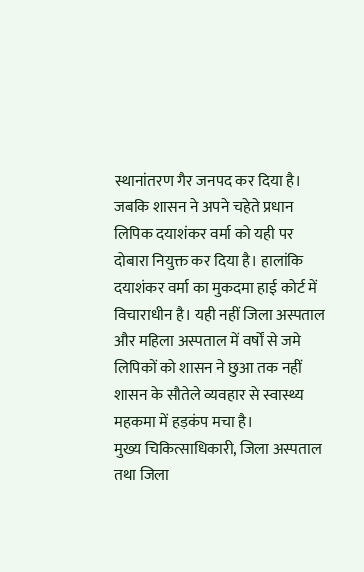स्थानांतरण गैर जनपद कर दिया है। जबकि शासन ने अपने चहेते प्रधान लिपिक दयाशंकर वर्मा को यही पर दोबारा नियुक्त कर दिया है। हालांकि दयाशंकर वर्मा का मुकदमा हाई कोर्ट में विचाराधीन है। यही नहीं जिला अस्पताल और महिला अस्पताल में वर्षों से जमे लिपिकों को शासन ने छुआ तक नहीं शासन के सौतेले व्यवहार से स्वास्थ्य महकमा में हड़कंप मचा है।
मुख्य चिकित्साधिकारी, जिला अस्पताल तथा जिला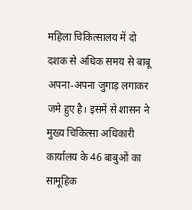महिला चिकित्सालय में दो दशक से अधिक समय से बाबू अपना-अपना जुगाड़ लगाकर जमे हुए है। इसमें से शासन ने मुख्य चिकित्सा अधिकारी कार्यालय के 46 बाबुओं का सामूहिक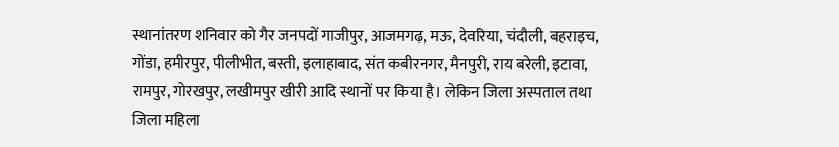स्थानांतरण शनिवार को गैर जनपदों गाजीपुर, आजमगढ़, मऊ, देवरिया, चंदौली, बहराइच, गोंडा, हमीरपुर, पीलीभीत, बस्ती, इलाहाबाद, संत कबीरनगर, मैनपुरी, राय बरेली, इटावा, रामपुर, गोरखपुर, लखीमपुर खीरी आदि स्थानों पर किया है। लेकिन जिला अस्पताल तथा जिला महिला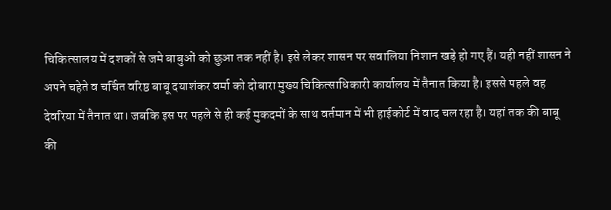चिकित्सालय में दशकों से जमे बाबुओं को छुआ तक नहीं है। इसे लेकर शासन पर सवालिया निशान खड़े हो गए हैं। यही नहीं शासन ने अपने चहेते व चर्चित वरिष्ठ बाबू दयाशंकर वर्मा को दोबारा मुख्य चिकित्साधिकारी कार्यालय में तैनात किया है। इससे पहले वह देवरिया में तैनात था। जबकि इस पर पहले से ही कई मुकदमों के साथ वर्तमान में भी हाईकोर्ट में वाद चल रहा है। यहां तक की बाबू की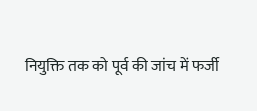नियुक्ति तक को पूर्व की जांच में फर्जी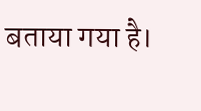बताया गया है।